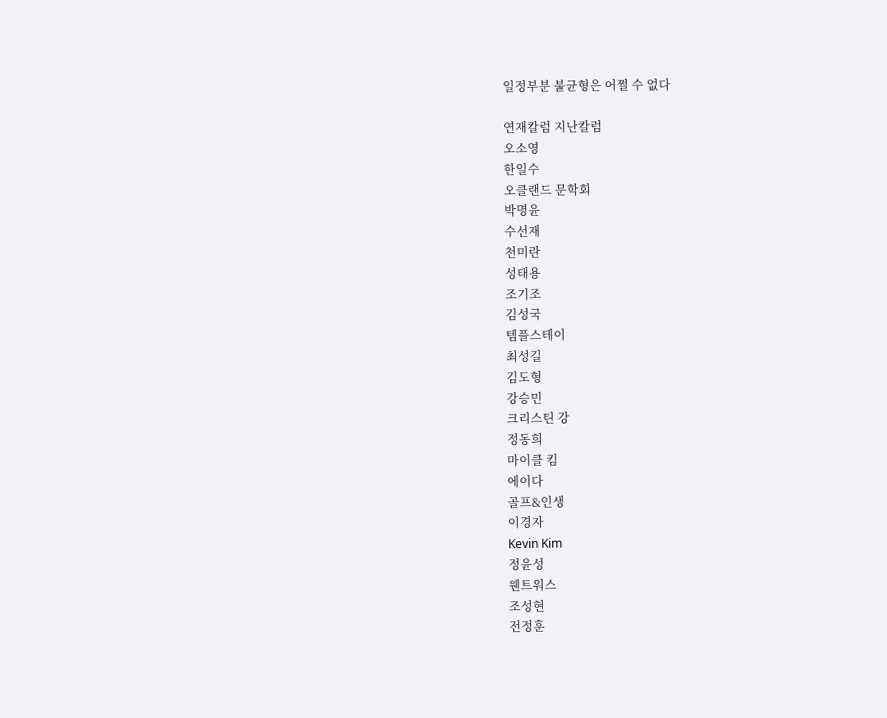일정부분 불균형은 어쩔 수 없다

연재칼럼 지난칼럼
오소영
한일수
오클랜드 문학회
박명윤
수선재
천미란
성태용
조기조
김성국
템플스테이
최성길
김도형
강승민
크리스틴 강
정동희
마이클 킴
에이다
골프&인생
이경자
Kevin Kim
정윤성
웬트워스
조성현
전정훈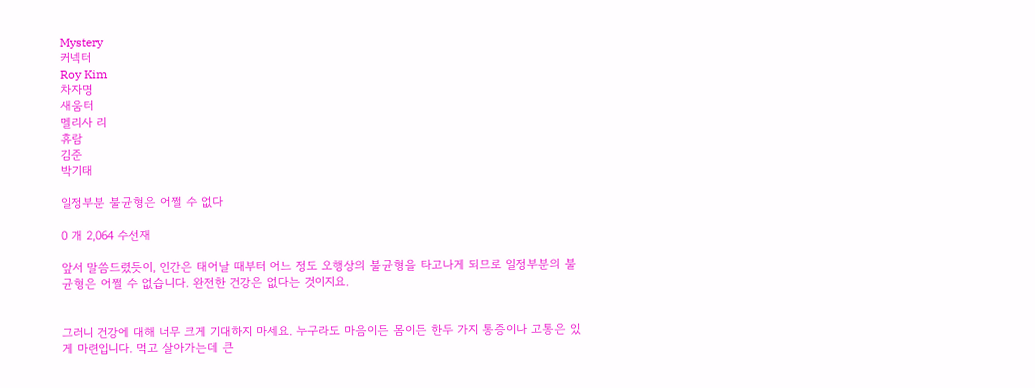Mystery
커넥터
Roy Kim
차자명
새움터
멜리사 리
휴람
김준
박기태

일정부분 불균형은 어쩔 수 없다

0 개 2,064 수선재

앞서 말씀드렸듯이, 인간은 태어날 때부터 어느 정도 오행상의 불균형을 타고나게 되므로 일정부분의 불균형은 어쩔 수 없습니다. 완전한 건강은 없다는 것이지요.


그러니 건강에 대해 너무 크게 기대하지 마세요. 누구라도 마음이든 몸이든 한두 가지 통증이나 고통은 있게 마련입니다. 먹고 살아가는데 큰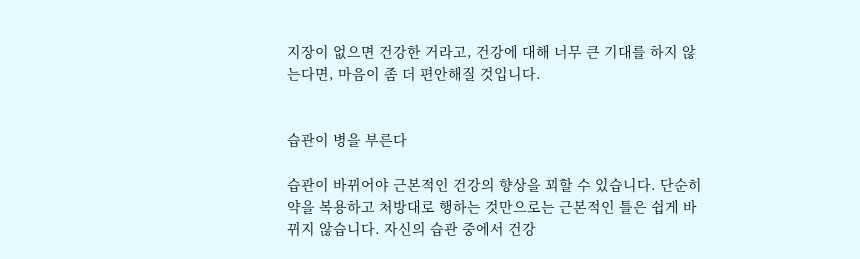지장이 없으면 건강한 거라고, 건강에 대해 너무 큰 기대를 하지 않는다면, 마음이 좀 더 편안해질 것입니다.


습관이 병을 부른다

습관이 바뀌어야 근본적인 건강의 향상을 꾀할 수 있습니다. 단순히 약을 복용하고 처방대로 행하는 것만으로는 근본적인 틀은 쉽게 바뀌지 않습니다. 자신의 습관 중에서 건강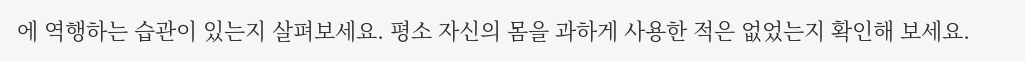에 역행하는 습관이 있는지 살펴보세요. 평소 자신의 몸을 과하게 사용한 적은 없었는지 확인해 보세요.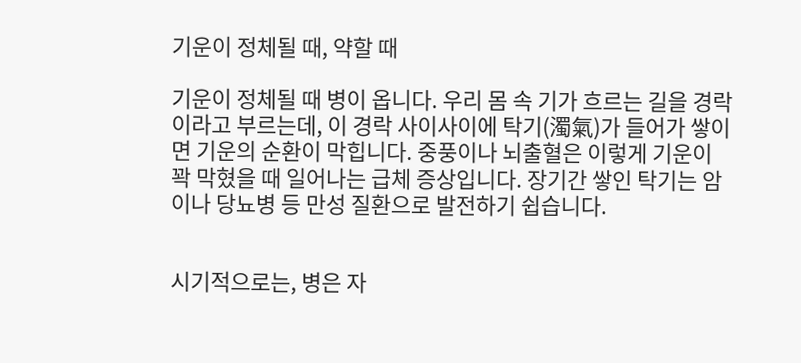기운이 정체될 때, 약할 때

기운이 정체될 때 병이 옵니다. 우리 몸 속 기가 흐르는 길을 경락이라고 부르는데, 이 경락 사이사이에 탁기(濁氣)가 들어가 쌓이면 기운의 순환이 막힙니다. 중풍이나 뇌출혈은 이렇게 기운이 꽉 막혔을 때 일어나는 급체 증상입니다. 장기간 쌓인 탁기는 암이나 당뇨병 등 만성 질환으로 발전하기 쉽습니다.


시기적으로는, 병은 자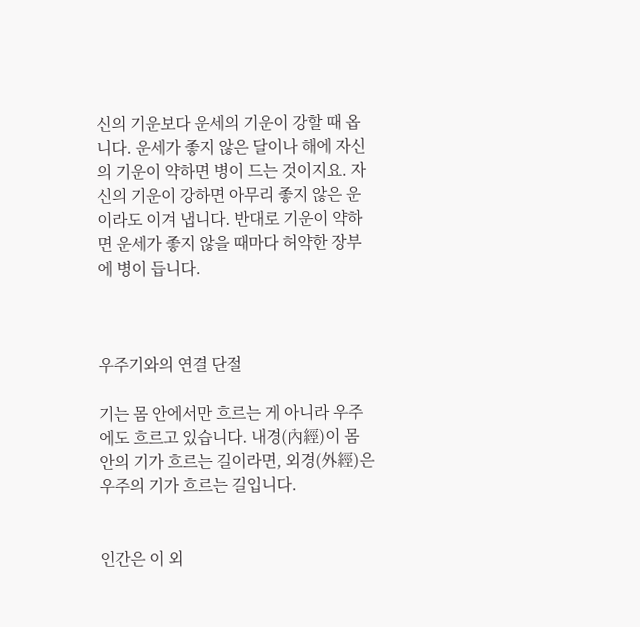신의 기운보다 운세의 기운이 강할 때 옵니다. 운세가 좋지 않은 달이나 해에 자신의 기운이 약하면 병이 드는 것이지요. 자신의 기운이 강하면 아무리 좋지 않은 운이라도 이겨 냅니다. 반대로 기운이 약하면 운세가 좋지 않을 때마다 허약한 장부에 병이 듭니다.



우주기와의 연결 단절

기는 몸 안에서만 흐르는 게 아니라 우주에도 흐르고 있습니다. 내경(內經)이 몸 안의 기가 흐르는 길이라면, 외경(外經)은 우주의 기가 흐르는 길입니다.


인간은 이 외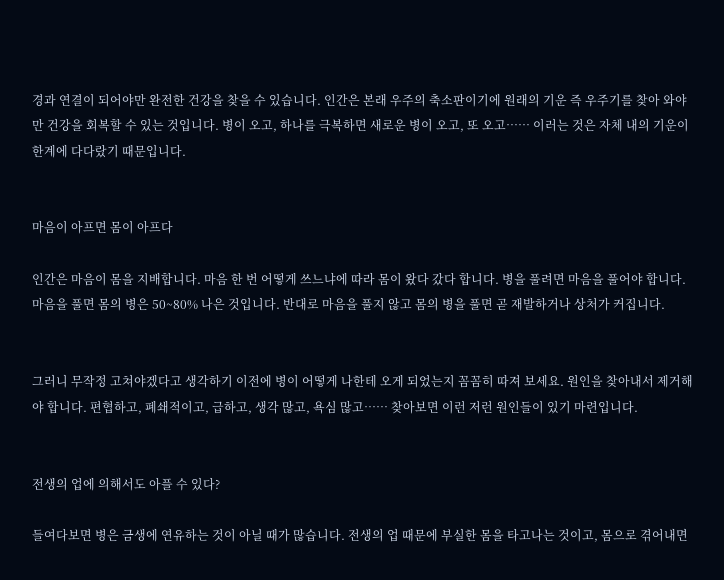경과 연결이 되어야만 완전한 건강을 찾을 수 있습니다. 인간은 본래 우주의 축소판이기에 원래의 기운 즉 우주기를 찾아 와야만 건강을 회복할 수 있는 것입니다. 병이 오고, 하나를 극복하면 새로운 병이 오고, 또 오고…… 이러는 것은 자체 내의 기운이 한계에 다다랐기 때문입니다.


마음이 아프면 몸이 아프다

인간은 마음이 몸을 지배합니다. 마음 한 번 어떻게 쓰느냐에 따라 몸이 왔다 갔다 합니다. 병을 풀려면 마음을 풀어야 합니다. 마음을 풀면 몸의 병은 50~80% 나은 것입니다. 반대로 마음을 풀지 않고 몸의 병을 풀면 곧 재발하거나 상처가 커집니다.


그러니 무작정 고쳐야겠다고 생각하기 이전에 병이 어떻게 나한테 오게 되었는지 꼼꼼히 따져 보세요. 원인을 찾아내서 제거해야 합니다. 편협하고, 폐쇄적이고, 급하고, 생각 많고, 욕심 많고…… 찾아보면 이런 저런 원인들이 있기 마련입니다.


전생의 업에 의해서도 아플 수 있다?

들여다보면 병은 금생에 연유하는 것이 아닐 때가 많습니다. 전생의 업 때문에 부실한 몸을 타고나는 것이고, 몸으로 겪어내면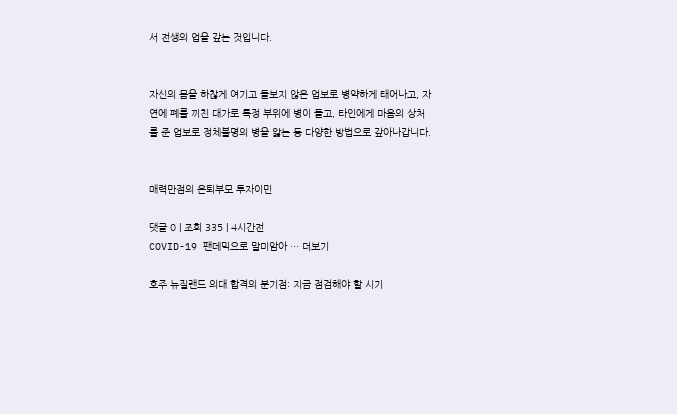서 전생의 업을 갚는 것입니다.


자신의 몸을 하찮게 여기고 돌보지 않은 업보로 병약하게 태어나고, 자연에 폐를 끼친 대가로 특정 부위에 병이 들고, 타인에게 마음의 상처를 준 업보로 정체불명의 병을 앓는 등 다양한 방법으로 갚아나갑니다.


매력만점의 은퇴부모 투자이민

댓글 0 | 조회 335 | 4시간전
COVID-19 팬데믹으로 말미암아 … 더보기

호주 뉴질랜드 의대 합격의 분기점: 지금 점검해야 할 시기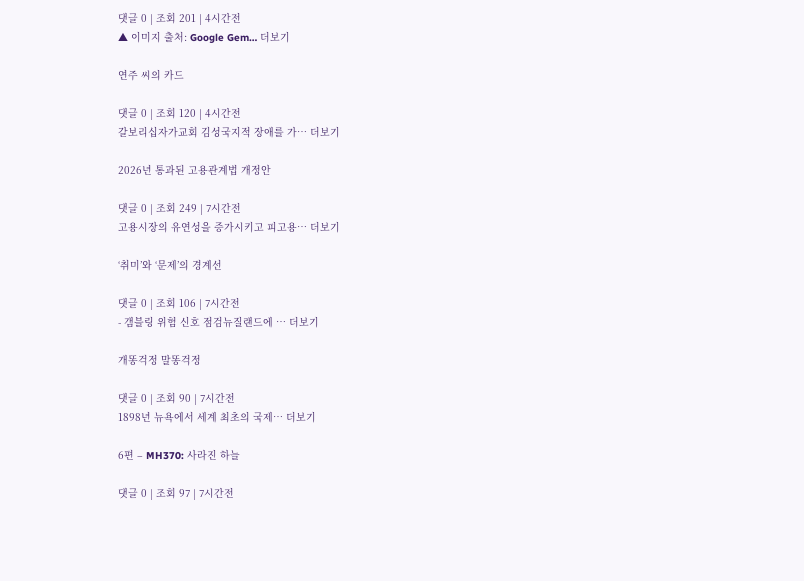댓글 0 | 조회 201 | 4시간전
▲ 이미지 출처: Google Gem… 더보기

연주 씨의 카드

댓글 0 | 조회 120 | 4시간전
갈보리십자가교회 김성국지적 장애를 가… 더보기

2026년 통과된 고용관계법 개정안

댓글 0 | 조회 249 | 7시간전
고용시장의 유연성을 증가시키고 피고용… 더보기

‘취미’와 ‘문제’의 경계선

댓글 0 | 조회 106 | 7시간전
- 갬블링 위험 신호 점검뉴질랜드에 … 더보기

개똥걱정 말똥걱정

댓글 0 | 조회 90 | 7시간전
1898년 뉴욕에서 세계 최초의 국제… 더보기

6편 – MH370: 사라진 하늘

댓글 0 | 조회 97 | 7시간전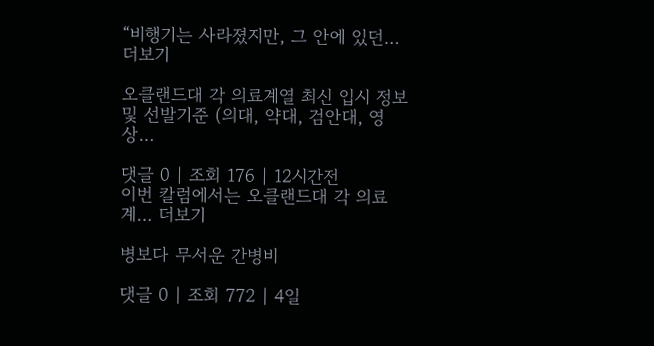“비행기는 사라졌지만, 그 안에 있던… 더보기

오클랜드대 각 의료계열 최신 입시 정보 및 선발기준 (의대, 약대, 검안대, 영상…

댓글 0 | 조회 176 | 12시간전
이번 칼럼에서는 오클랜드대 각 의료계… 더보기

병보다 무서운 간병비

댓글 0 | 조회 772 | 4일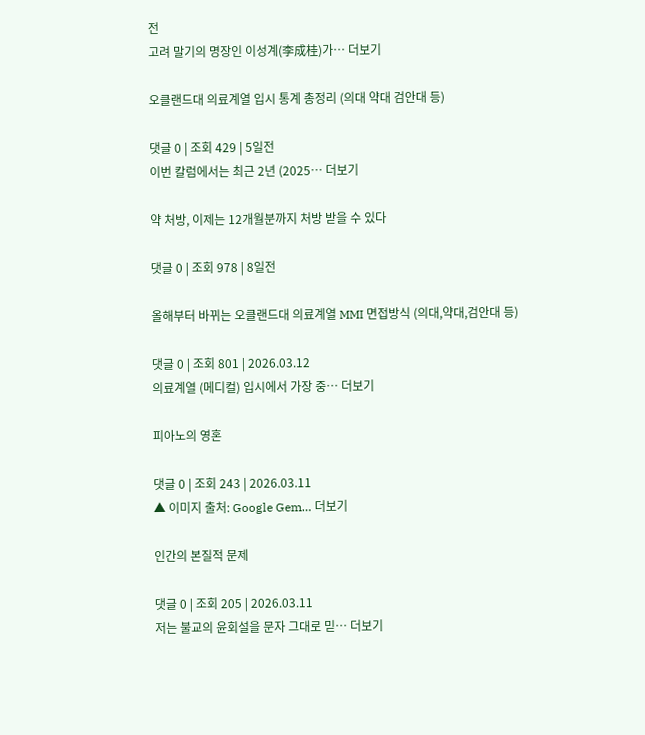전
고려 말기의 명장인 이성계(李成桂)가… 더보기

오클랜드대 의료계열 입시 통계 총정리 (의대 약대 검안대 등)

댓글 0 | 조회 429 | 5일전
이번 칼럼에서는 최근 2년 (2025… 더보기

약 처방, 이제는 12개월분까지 처방 받을 수 있다

댓글 0 | 조회 978 | 8일전

올해부터 바뀌는 오클랜드대 의료계열 MMI 면접방식 (의대,약대,검안대 등)

댓글 0 | 조회 801 | 2026.03.12
의료계열 (메디컬) 입시에서 가장 중… 더보기

피아노의 영혼

댓글 0 | 조회 243 | 2026.03.11
▲ 이미지 출처: Google Gem… 더보기

인간의 본질적 문제

댓글 0 | 조회 205 | 2026.03.11
저는 불교의 윤회설을 문자 그대로 믿… 더보기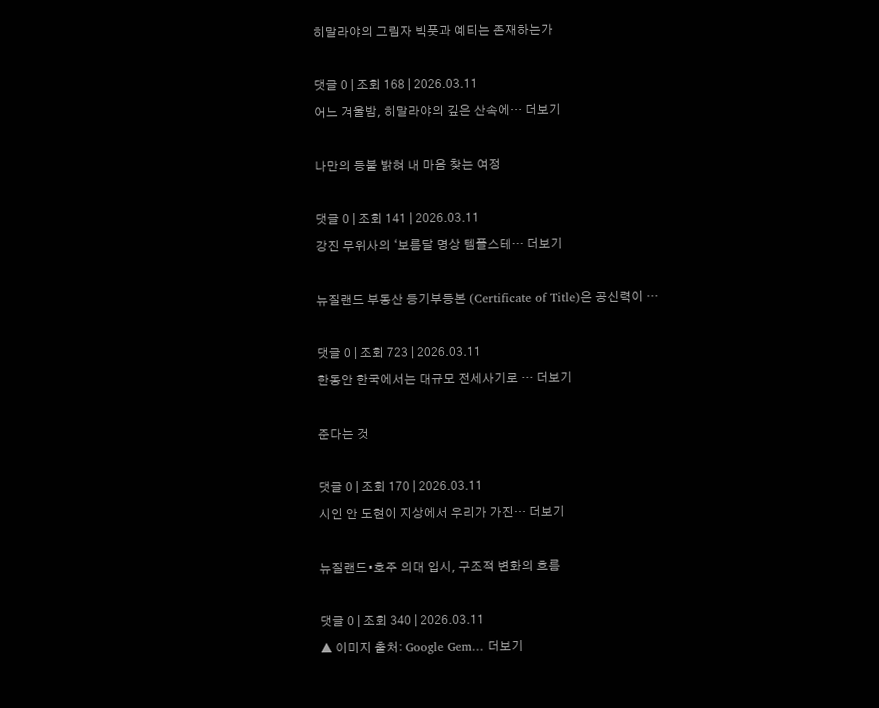히말라야의 그림자 빅풋과 예티는 존재하는가

댓글 0 | 조회 168 | 2026.03.11
어느 겨울밤, 히말라야의 깊은 산속에… 더보기

나만의 등불 밝혀 내 마음 찾는 여정

댓글 0 | 조회 141 | 2026.03.11
강진 무위사의 ‘보름달 명상 템플스테… 더보기

뉴질랜드 부동산 등기부등본 (Certificate of Title)은 공신력이 …

댓글 0 | 조회 723 | 2026.03.11
한동안 한국에서는 대규모 전세사기로 … 더보기

준다는 것

댓글 0 | 조회 170 | 2026.03.11
시인 안 도현이 지상에서 우리가 가진… 더보기

뉴질랜드•호주 의대 입시, 구조적 변화의 흐름

댓글 0 | 조회 340 | 2026.03.11
▲ 이미지 출처: Google Gem… 더보기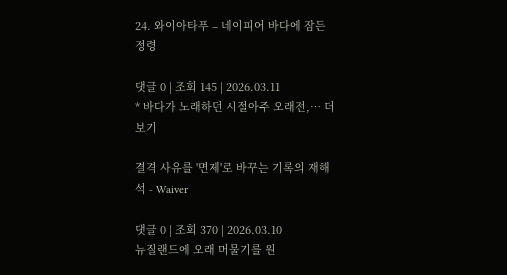24. 와이아타푸 – 네이피어 바다에 잠든 정령

댓글 0 | 조회 145 | 2026.03.11
* 바다가 노래하던 시절아주 오래전,… 더보기

결격 사유를 '면제'로 바꾸는 기록의 재해석 - Waiver

댓글 0 | 조회 370 | 2026.03.10
뉴질랜드에 오래 머물기를 원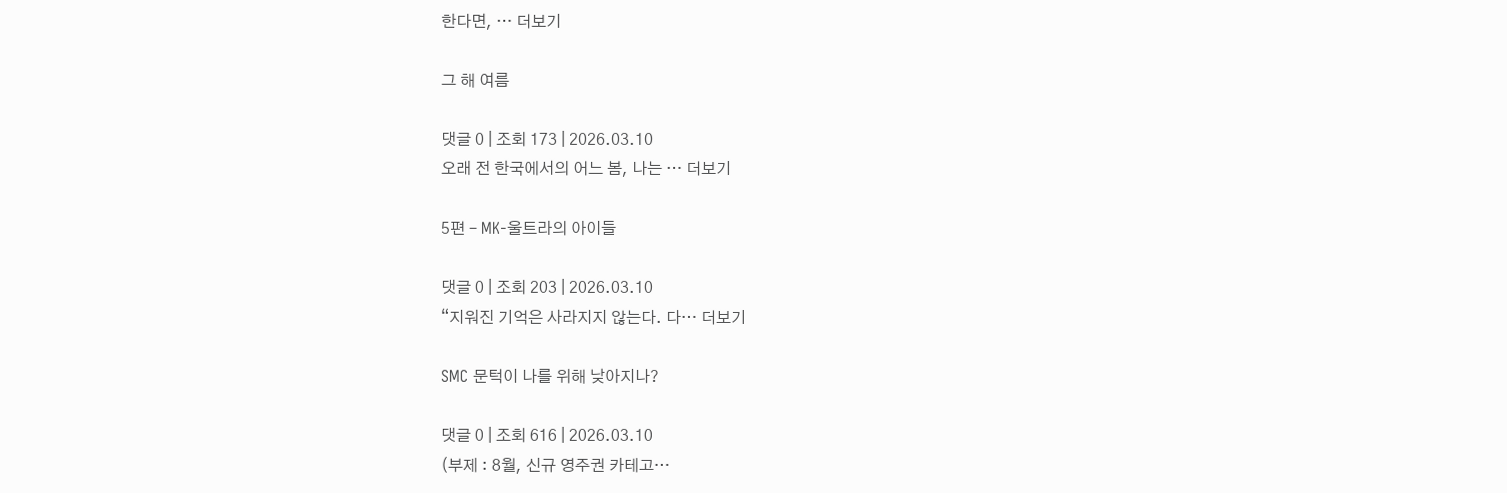한다면, … 더보기

그 해 여름

댓글 0 | 조회 173 | 2026.03.10
오래 전 한국에서의 어느 봄, 나는 … 더보기

5편 – MK-울트라의 아이들

댓글 0 | 조회 203 | 2026.03.10
“지워진 기억은 사라지지 않는다. 다… 더보기

SMC 문턱이 나를 위해 낮아지나?

댓글 0 | 조회 616 | 2026.03.10
(부제 : 8월, 신규 영주권 카테고…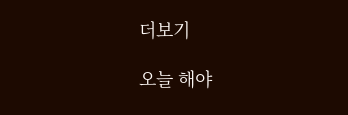더보기

오늘 해야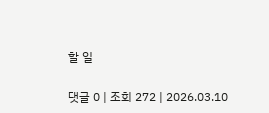할 일

댓글 0 | 조회 272 | 2026.03.10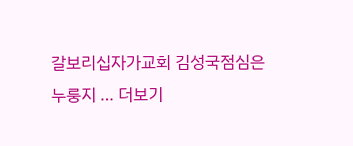갈보리십자가교회 김성국점심은 누룽지 … 더보기